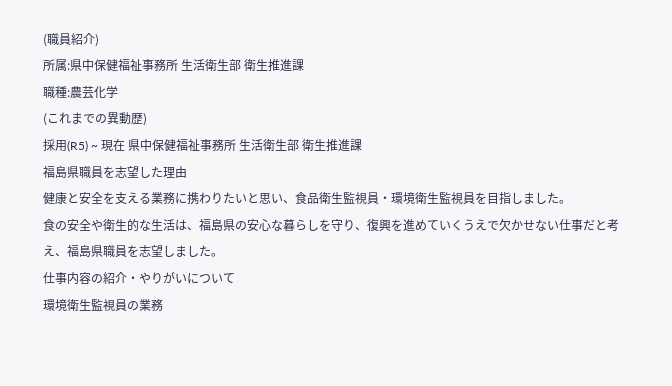(職員紹介)
所属:県中保健福祉事務所 生活衛生部 衛生推進課
職種:農芸化学
(これまでの異動歴)
採用(R5) ~ 現在 県中保健福祉事務所 生活衛生部 衛生推進課
福島県職員を志望した理由
健康と安全を支える業務に携わりたいと思い、食品衛生監視員・環境衛生監視員を目指しました。
食の安全や衛生的な生活は、福島県の安心な暮らしを守り、復興を進めていくうえで欠かせない仕事だと考え、福島県職員を志望しました。
仕事内容の紹介・やりがいについて
環境衛生監視員の業務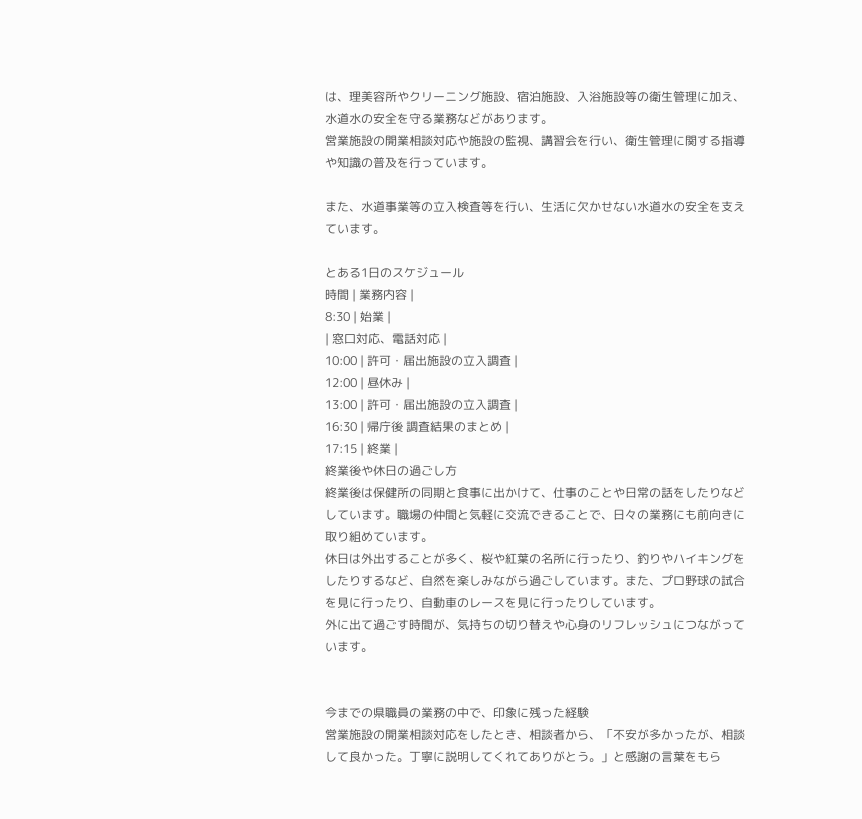は、理美容所やクリーニング施設、宿泊施設、入浴施設等の衛生管理に加え、水道水の安全を守る業務などがあります。
営業施設の開業相談対応や施設の監視、講習会を行い、衛生管理に関する指導や知識の普及を行っています。

また、水道事業等の立入検査等を行い、生活に欠かせない水道水の安全を支えています。

とある1日のスケジュール
時間 | 業務内容 |
8:30 | 始業 |
| 窓口対応、電話対応 |
10:00 | 許可・届出施設の立入調査 |
12:00 | 昼休み |
13:00 | 許可・届出施設の立入調査 |
16:30 | 帰庁後 調査結果のまとめ |
17:15 | 終業 |
終業後や休日の過ごし方
終業後は保健所の同期と食事に出かけて、仕事のことや日常の話をしたりなどしています。職場の仲間と気軽に交流できることで、日々の業務にも前向きに取り組めています。
休日は外出することが多く、桜や紅葉の名所に行ったり、釣りやハイキングをしたりするなど、自然を楽しみながら過ごしています。また、プロ野球の試合を見に行ったり、自動車のレースを見に行ったりしています。
外に出て過ごす時間が、気持ちの切り替えや心身のリフレッシュにつながっています。


今までの県職員の業務の中で、印象に残った経験
営業施設の開業相談対応をしたとき、相談者から、「不安が多かったが、相談して良かった。丁寧に説明してくれてありがとう。」と感謝の言葉をもら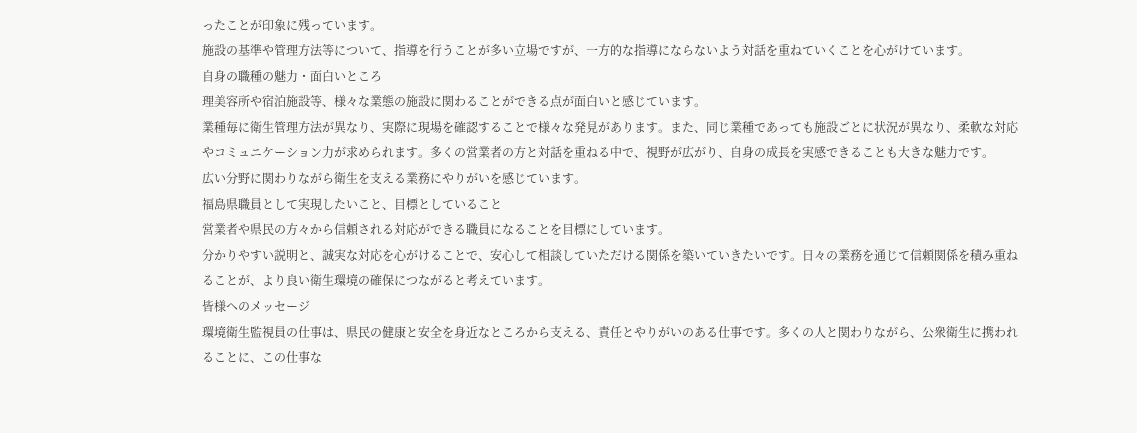ったことが印象に残っています。
施設の基準や管理方法等について、指導を行うことが多い立場ですが、一方的な指導にならないよう対話を重ねていくことを心がけています。
自身の職種の魅力・面白いところ
理美容所や宿泊施設等、様々な業態の施設に関わることができる点が面白いと感じています。
業種毎に衛生管理方法が異なり、実際に現場を確認することで様々な発見があります。また、同じ業種であっても施設ごとに状況が異なり、柔軟な対応やコミュニケーション力が求められます。多くの営業者の方と対話を重ねる中で、視野が広がり、自身の成長を実感できることも大きな魅力です。
広い分野に関わりながら衛生を支える業務にやりがいを感じています。
福島県職員として実現したいこと、目標としていること
営業者や県民の方々から信頼される対応ができる職員になることを目標にしています。
分かりやすい説明と、誠実な対応を心がけることで、安心して相談していただける関係を築いていきたいです。日々の業務を通じて信頼関係を積み重ねることが、より良い衛生環境の確保につながると考えています。
皆様へのメッセージ
環境衛生監視員の仕事は、県民の健康と安全を身近なところから支える、責任とやりがいのある仕事です。多くの人と関わりながら、公衆衛生に携われることに、この仕事な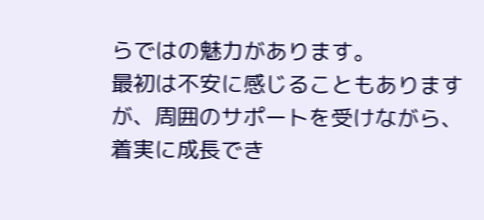らではの魅力があります。
最初は不安に感じることもありますが、周囲のサポートを受けながら、着実に成長でき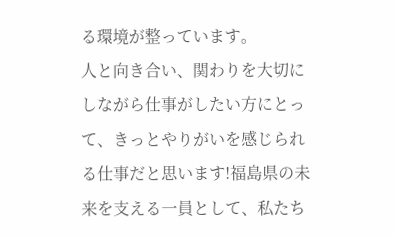る環境が整っています。
人と向き合い、関わりを大切にしながら仕事がしたい方にとって、きっとやりがいを感じられる仕事だと思います!福島県の未来を支える一員として、私たち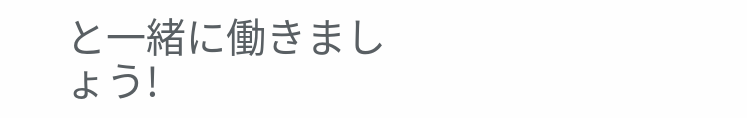と一緒に働きましょう!